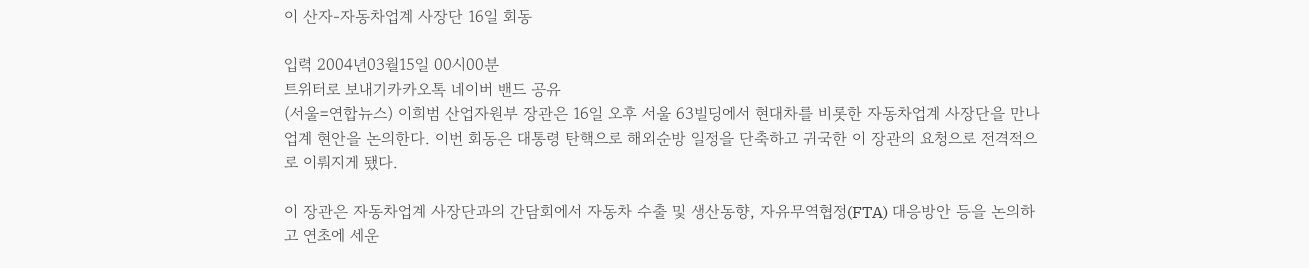이 산자-자동차업계 사장단 16일 회동

입력 2004년03월15일 00시00분
트위터로 보내기카카오톡 네이버 밴드 공유
(서울=연합뉴스) 이희범 산업자원부 장관은 16일 오후 서울 63빌딩에서 현대차를 비롯한 자동차업계 사장단을 만나 업계 현안을 논의한다. 이번 회동은 대통령 탄핵으로 해외순방 일정을 단축하고 귀국한 이 장관의 요청으로 전격적으로 이뤄지게 됐다.

이 장관은 자동차업계 사장단과의 간담회에서 자동차 수출 및 생산동향, 자유무역협정(FTA) 대응방안 등을 논의하고 연초에 세운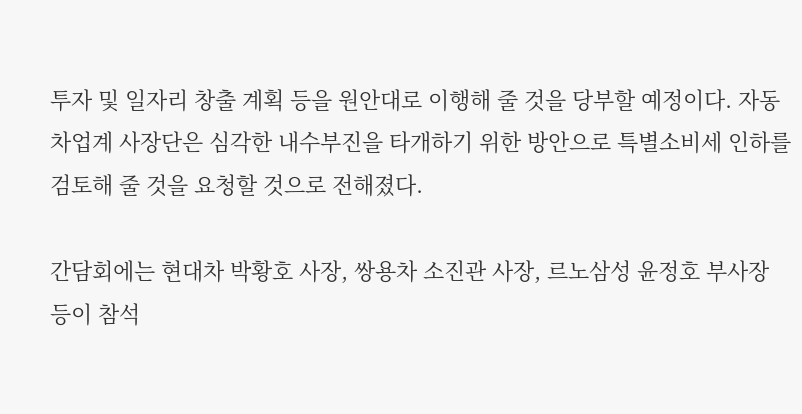투자 및 일자리 창출 계획 등을 원안대로 이행해 줄 것을 당부할 예정이다. 자동차업계 사장단은 심각한 내수부진을 타개하기 위한 방안으로 특별소비세 인하를 검토해 줄 것을 요청할 것으로 전해졌다.

간담회에는 현대차 박황호 사장, 쌍용차 소진관 사장, 르노삼성 윤정호 부사장 등이 참석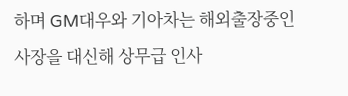하며 GM대우와 기아차는 해외출장중인 사장을 대신해 상무급 인사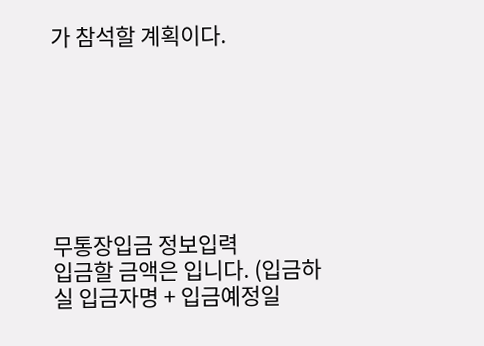가 참석할 계획이다.







무통장입금 정보입력
입금할 금액은 입니다. (입금하실 입금자명 + 입금예정일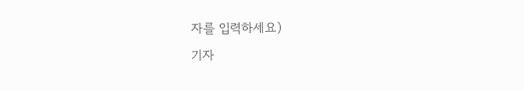자를 입력하세요)
기자